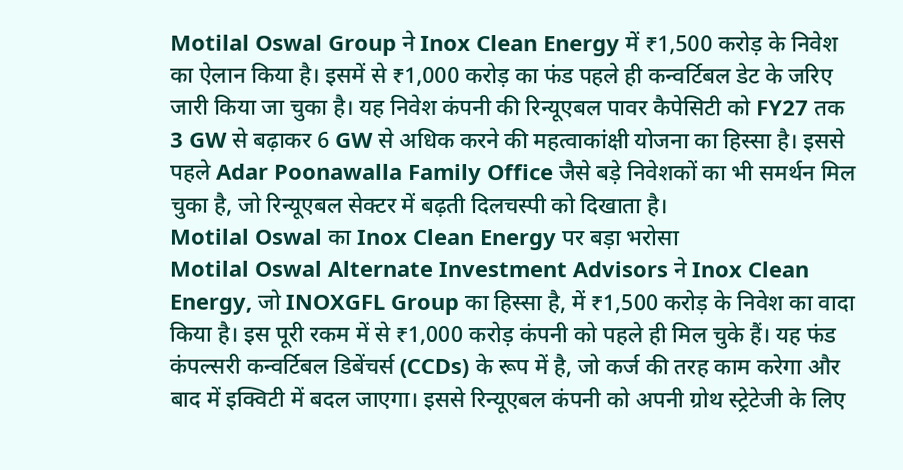Motilal Oswal Group ने Inox Clean Energy में ₹1,500 करोड़ के निवेश का ऐलान किया है। इसमें से ₹1,000 करोड़ का फंड पहले ही कन्वर्टिबल डेट के जरिए जारी किया जा चुका है। यह निवेश कंपनी की रिन्यूएबल पावर कैपेसिटी को FY27 तक 3 GW से बढ़ाकर 6 GW से अधिक करने की महत्वाकांक्षी योजना का हिस्सा है। इससे पहले Adar Poonawalla Family Office जैसे बड़े निवेशकों का भी समर्थन मिल चुका है, जो रिन्यूएबल सेक्टर में बढ़ती दिलचस्पी को दिखाता है।
Motilal Oswal का Inox Clean Energy पर बड़ा भरोसा
Motilal Oswal Alternate Investment Advisors ने Inox Clean Energy, जो INOXGFL Group का हिस्सा है, में ₹1,500 करोड़ के निवेश का वादा किया है। इस पूरी रकम में से ₹1,000 करोड़ कंपनी को पहले ही मिल चुके हैं। यह फंड कंपल्सरी कन्वर्टिबल डिबेंचर्स (CCDs) के रूप में है, जो कर्ज की तरह काम करेगा और बाद में इक्विटी में बदल जाएगा। इससे रिन्यूएबल कंपनी को अपनी ग्रोथ स्ट्रेटेजी के लिए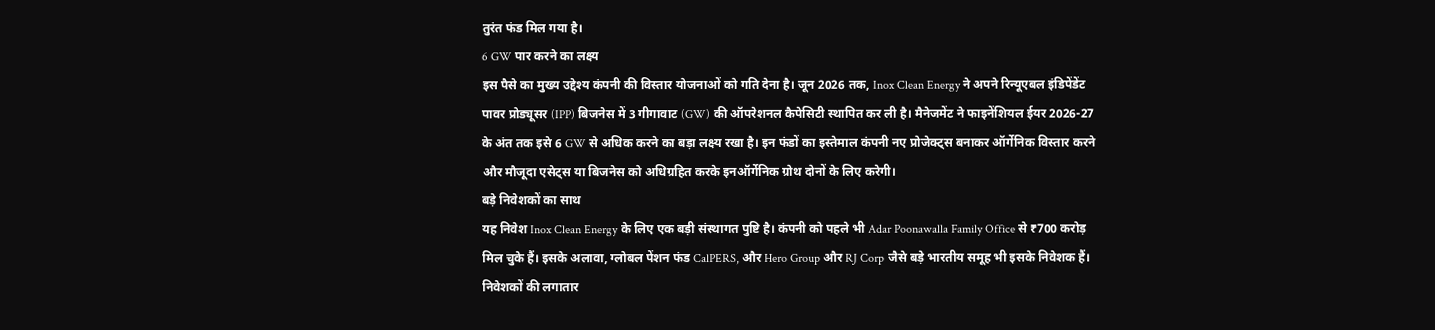तुरंत फंड मिल गया है।
6 GW पार करने का लक्ष्य
इस पैसे का मुख्य उद्देश्य कंपनी की विस्तार योजनाओं को गति देना है। जून 2026 तक, Inox Clean Energy ने अपने रिन्यूएबल इंडिपेंडेंट पावर प्रोड्यूसर (IPP) बिजनेस में 3 गीगावाट (GW) की ऑपरेशनल कैपेसिटी स्थापित कर ली है। मैनेजमेंट ने फाइनेंशियल ईयर 2026-27 के अंत तक इसे 6 GW से अधिक करने का बड़ा लक्ष्य रखा है। इन फंडों का इस्तेमाल कंपनी नए प्रोजेक्ट्स बनाकर ऑर्गेनिक विस्तार करने और मौजूदा एसेट्स या बिजनेस को अधिग्रहित करके इनऑर्गेनिक ग्रोथ दोनों के लिए करेगी।
बड़े निवेशकों का साथ
यह निवेश Inox Clean Energy के लिए एक बड़ी संस्थागत पुष्टि है। कंपनी को पहले भी Adar Poonawalla Family Office से ₹700 करोड़ मिल चुके हैं। इसके अलावा, ग्लोबल पेंशन फंड CalPERS, और Hero Group और RJ Corp जैसे बड़े भारतीय समूह भी इसके निवेशक हैं। निवेशकों की लगातार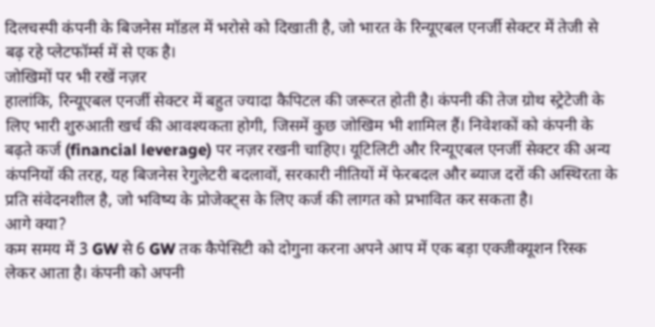दिलचस्पी कंपनी के बिजनेस मॉडल में भरोसे को दिखाती है, जो भारत के रिन्यूएबल एनर्जी सेक्टर में तेजी से बढ़ रहे प्लेटफॉर्म्स में से एक है।
जोखिमों पर भी रखें नज़र
हालांकि, रिन्यूएबल एनर्जी सेक्टर में बहुत ज्यादा कैपिटल की जरूरत होती है। कंपनी की तेज ग्रोथ स्ट्रेटेजी के लिए भारी शुरुआती खर्च की आवश्यकता होगी, जिसमें कुछ जोखिम भी शामिल हैं। निवेशकों को कंपनी के बढ़ते कर्ज (financial leverage) पर नज़र रखनी चाहिए। यूटिलिटी और रिन्यूएबल एनर्जी सेक्टर की अन्य कंपनियों की तरह, यह बिजनेस रेगुलेटरी बदलावों, सरकारी नीतियों में फेरबदल और ब्याज दरों की अस्थिरता के प्रति संवेदनशील है, जो भविष्य के प्रोजेक्ट्स के लिए कर्ज की लागत को प्रभावित कर सकता है।
आगे क्या?
कम समय में 3 GW से 6 GW तक कैपेसिटी को दोगुना करना अपने आप में एक बड़ा एक्जीक्यूशन रिस्क लेकर आता है। कंपनी को अपनी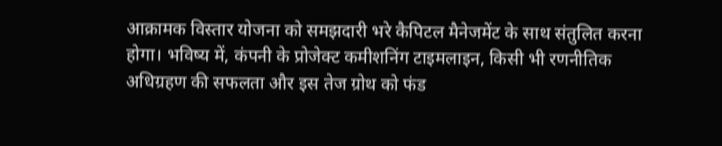आक्रामक विस्तार योजना को समझदारी भरे कैपिटल मैनेजमेंट के साथ संतुलित करना होगा। भविष्य में, कंपनी के प्रोजेक्ट कमीशनिंग टाइमलाइन, किसी भी रणनीतिक अधिग्रहण की सफलता और इस तेज ग्रोथ को फंड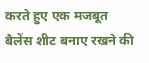करते हुए एक मजबूत बैलेंस शीट बनाए रखने की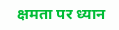क्षमता पर ध्यान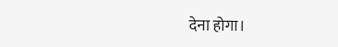देना होगा।